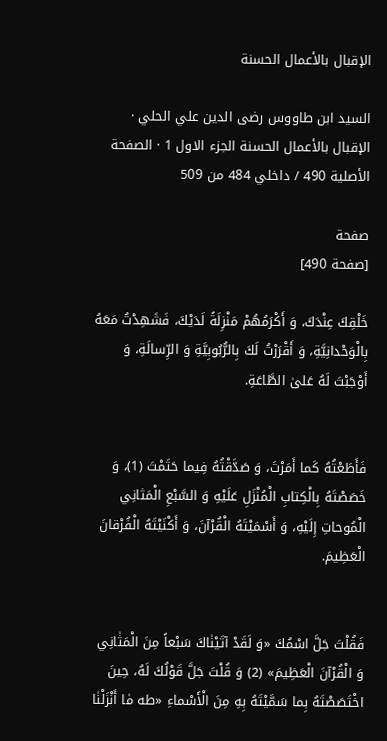الإقبال بالأعمال الحسنة

السيد ابن طاووس رضى الدين علي الحلي · الإقبال بالأعمال الحسنة الجزء الاول 1 · الصفحة الأصلية 490 / داخلي 484 من 509

صفحة
[صفحة 490]

خَلْقِكَ عِنْدَكَ، وَ أَكْرَمُهُمْ مَنْزِلَةً لَدَيْكَ، فَشَهِدْتُ مَعَهُ بِالْوَحْدانِيَّةِ، وَ أَقْرَرْتُ لَكَ بِالرُّبُوبِيَّةِ وَ الرِّسالَةِ، وَ أَوْجَبْتَ لَهُ عَلىٰ الطَّاعَةِ.


فَأَطَعْتُهُ كَما أَمَرْتَ، وَ صَدَّقْتُهُ فِيما حَتَمْتَ (1)، وَ خَصَصْتَهُ بِالْكِتابِ الْمُنْزَلِ عَلَيْهِ وَ السَّبْعِ الْمَثانِي الْمُوحاتِ إِلَيْهِ، وَ أَسْمَيْتَهُ الْقُرْآنَ، وَ أَكْنَيْتَهُ الْفُرْقانَ الْعَظِيمَ.


فَقُلْتَ جَلَّ اسْمُكَ «وَ لَقَدْ آتَيْنٰاكَ سَبْعاً مِنَ الْمَثٰانِي وَ الْقُرْآنَ الْعَظِيمَ» (2) وَ قُلْتَ جَلَّ قَوْلُكَ لَهُ، حِينَ اخْتَصَصْتَهُ بِما سَمَّيْتَهُ بِهِ مِنَ الْأَسْماءِ «طه مٰا أَنْزَلْنٰا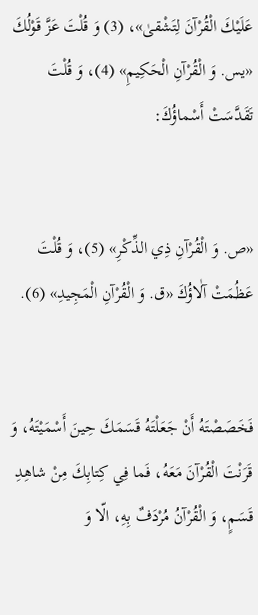عَلَيْكَ الْقُرْآنَ لِتَشْقىٰ»، (3) وَ قُلْتَ عَزَّ قَوْلُكَ «يس. وَ الْقُرْآنِ الْحَكِيمِ» (4)، وَ قُلْتَ تَقَدَّسَتْ أَسْماؤُكَ:


«ص. وَ الْقُرْآنِ ذِي الذِّكْرِ» (5)، وَ قُلْتَ عَظُمَتْ آلٰاؤُكَ «ق. وَ الْقُرْآنِ الْمَجِيدِ» (6).


فَخَصَصْتَهُ أَنْ جَعَلْتَهُ قَسَمَكَ حِينَ أَسْمَيْتَهُ، وَ قَرَنْتَ الْقُرْآنَ مَعَهُ، فَما فِي كِتابِكَ مِنْ شاهِدِ قَسَمٍ، وَ الْقُرْآنُ مُرْدَفٌ بِهِ، الّا وَ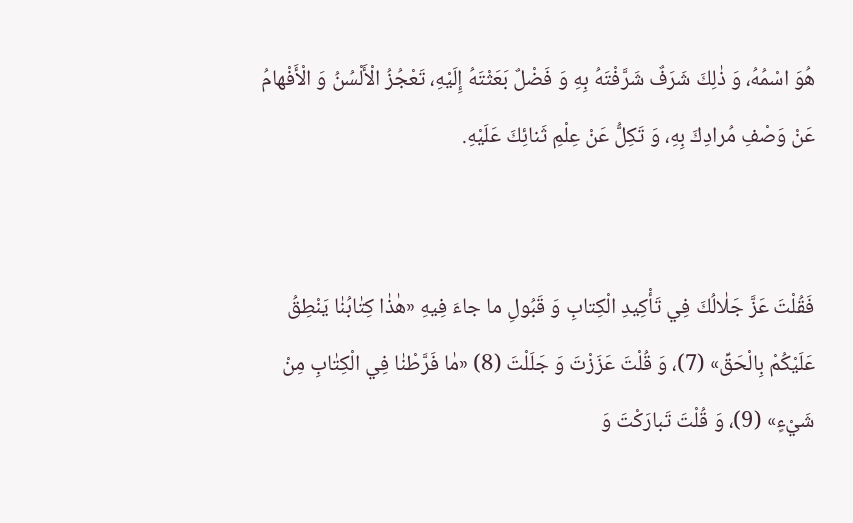هُوَ اسْمُهُ، وَ ذٰلِكَ شَرَفٌ شَرَّفْتَهُ بِهِ وَ فَضْلٌ بَعَثْتَهُ إِلَيْهِ، تَعْجُزُ الْأَلْسُنُ وَ الْأَفْهامُ عَنْ وَصْفِ مُرادِكَ بِهِ، وَ تَكِلُّ عَنْ عِلْمِ ثَنائِكَ عَلَيْهِ.


فَقُلْتَ عَزَّ جَلٰالُكَ فِي تَأْكِيدِ الْكِتابِ وَ قَبُولِ ما جاءَ فِيهِ «هٰذٰا كِتٰابُنٰا يَنْطِقُ عَلَيْكُمْ بِالْحَقِّ» (7)، وَ قُلْتَ عَزَزْتَ وَ جَلَلْتَ (8) «مٰا فَرَّطْنٰا فِي الْكِتٰابِ مِنْ شَيْءٍ» (9)، وَ قُلْتَ تَبارَكْتَ وَ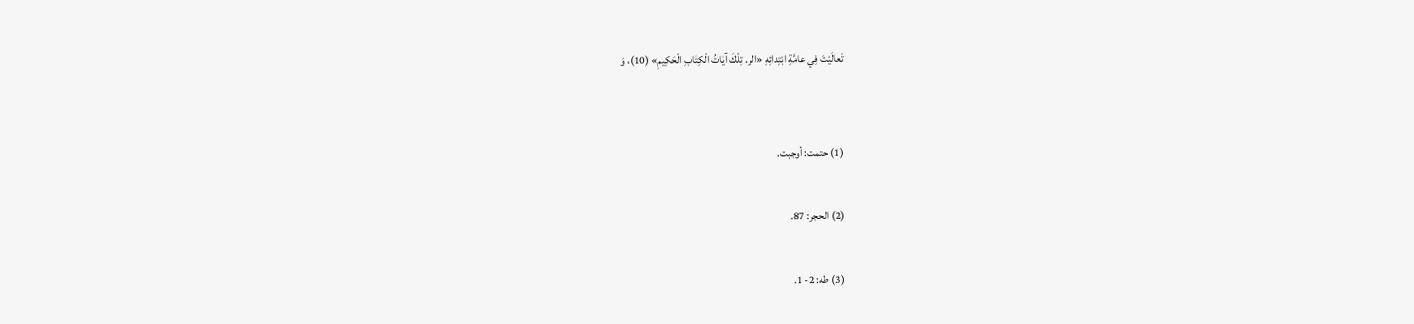تَعالَيْتَ فِي عامَّةِ ابْتِدائِهِ «الر. تِلْكَ آيٰاتُ الْكِتٰابِ الْحَكِيمِ» (10)، وَ


(1) حتمت: أوجبت.

(2) الحجر: 87.

(3) طه: 2- 1.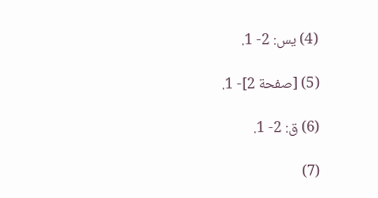(4) يس: 2- 1.

(5) [صفحة 2]- 1.

(6) ق: 2- 1.

(7)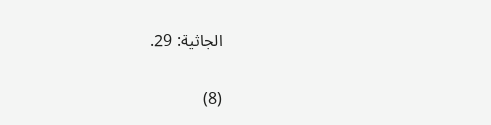الجاثية: 29.

(8)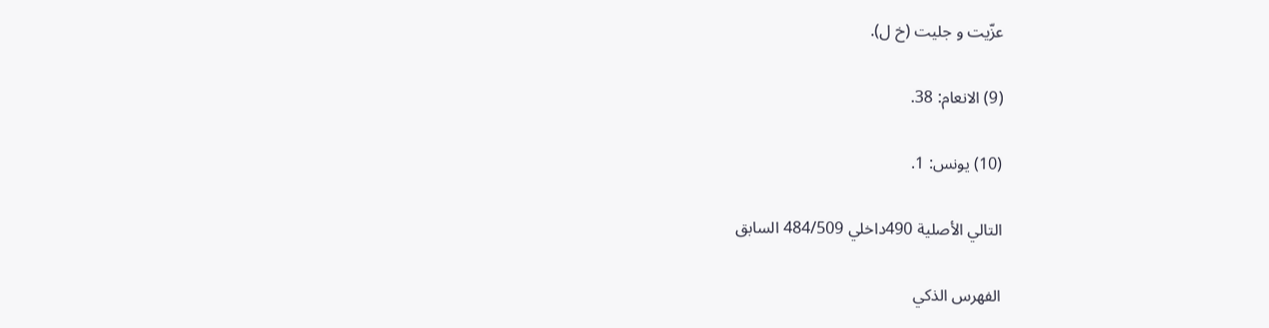عزّيت و جليت (خ ل).

(9) الانعام: 38.

(10) يونس: 1.

التالي الأصلية 490داخلي 484/509 السابق

الفهرس الذكي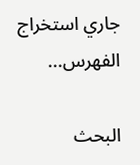جاري استخراج الفهرس...

البحث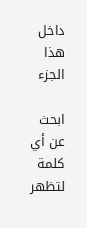داخل هذا الجزء

ابحث عن أي كلمة لتظهر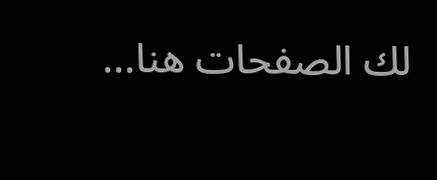لك الصفحات هنا...